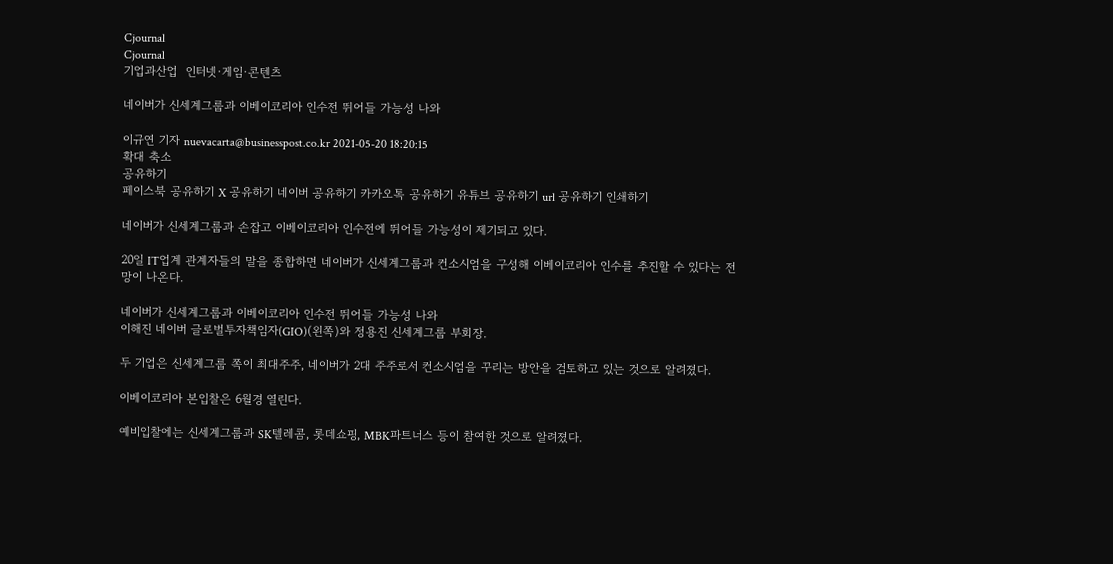Cjournal
Cjournal
기업과산업  인터넷·게임·콘텐츠

네이버가 신세계그룹과 이베이코리아 인수전 뛰어들 가능성 나와

이규연 기자 nuevacarta@businesspost.co.kr 2021-05-20 18:20:15
확대 축소
공유하기
페이스북 공유하기 X 공유하기 네이버 공유하기 카카오톡 공유하기 유튜브 공유하기 url 공유하기 인쇄하기

네이버가 신세계그룹과 손잡고 이베이코리아 인수전에 뛰어들 가능성이 제기되고 있다.

20일 IT업계 관계자들의 말을 종합하면 네이버가 신세계그룹과 컨소시엄을 구성해 이베이코리아 인수를 추진할 수 있다는 전망이 나온다.

네이버가 신세계그룹과 이베이코리아 인수전 뛰어들 가능성 나와
이해진 네이버 글로벌투자책임자(GIO)(왼쪽)와 정용진 신세계그룹 부회장.

두 기업은 신세계그룹 쪽이 최대주주, 네이버가 2대 주주로서 컨소시엄을 꾸리는 방안을 검토하고 있는 것으로 알려졌다.

이베이코리아 본입찰은 6월경 열린다.

예비입찰에는 신세계그룹과 SK텔레콤, 롯데쇼핑, MBK파트너스 등이 참여한 것으로 알려졌다.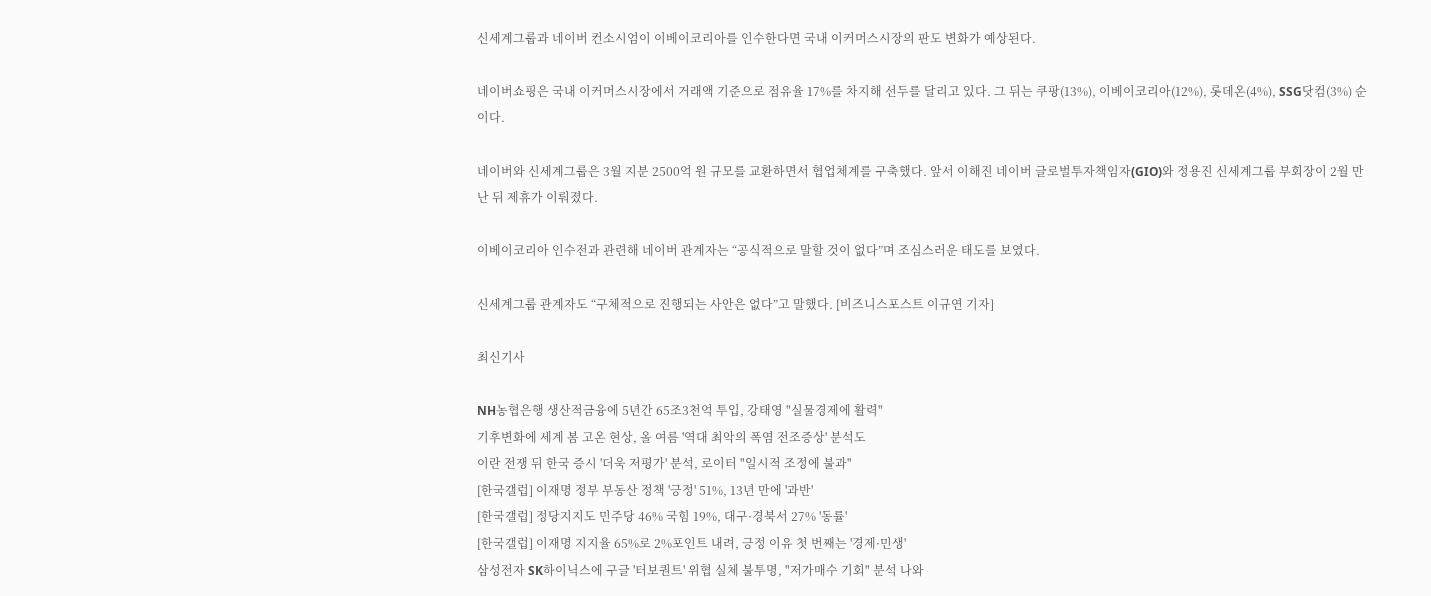신세계그룹과 네이버 컨소시엄이 이베이코리아를 인수한다면 국내 이커머스시장의 판도 변화가 예상된다.

네이버쇼핑은 국내 이커머스시장에서 거래액 기준으로 점유율 17%를 차지해 선두를 달리고 있다. 그 뒤는 쿠팡(13%), 이베이코리아(12%), 롯데온(4%), SSG닷컴(3%) 순이다.

네이버와 신세계그룹은 3월 지분 2500억 원 규모를 교환하면서 협업체계를 구축했다. 앞서 이해진 네이버 글로벌투자책임자(GIO)와 정용진 신세계그룹 부회장이 2월 만난 뒤 제휴가 이뤄졌다.

이베이코리아 인수전과 관련해 네이버 관계자는 “공식적으로 말할 것이 없다”며 조심스러운 태도를 보였다.

신세계그룹 관계자도 “구체적으로 진행되는 사안은 없다”고 말했다. [비즈니스포스트 이규연 기자]

최신기사

NH농협은행 생산적금융에 5년간 65조3천억 투입, 강태영 "실물경제에 활력"
기후변화에 세계 봄 고온 현상, 올 여름 '역대 최악의 폭염 전조증상' 분석도
이란 전쟁 뒤 한국 증시 '더욱 저평가' 분석, 로이터 "일시적 조정에 불과"
[한국갤럽] 이재명 정부 부동산 정책 '긍정' 51%, 13년 만에 '과반'
[한국갤럽] 정당지지도 민주당 46% 국힘 19%, 대구·경북서 27% '동률'
[한국갤럽] 이재명 지지율 65%로 2%포인트 내려, 긍정 이유 첫 번째는 '경제·민생'
삼성전자 SK하이닉스에 구글 '터보퀀트' 위협 실체 불투명, "저가매수 기회" 분석 나와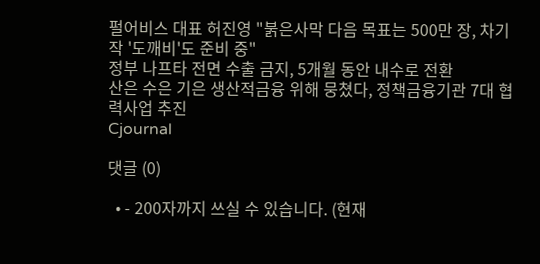펄어비스 대표 허진영 "붉은사막 다음 목표는 500만 장, 차기작 '도깨비'도 준비 중"
정부 나프타 전면 수출 금지, 5개월 동안 내수로 전환
산은 수은 기은 생산적금융 위해 뭉쳤다, 정책금융기관 7대 협력사업 추진
Cjournal

댓글 (0)

  • - 200자까지 쓰실 수 있습니다. (현재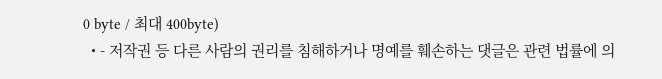0 byte / 최대 400byte)
  • - 저작권 등 다른 사람의 권리를 침해하거나 명예를 훼손하는 댓글은 관련 법률에 의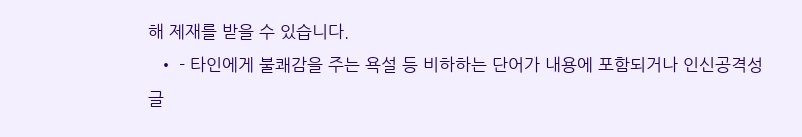해 제재를 받을 수 있습니다.
  • - 타인에게 불쾌감을 주는 욕설 등 비하하는 단어가 내용에 포함되거나 인신공격성 글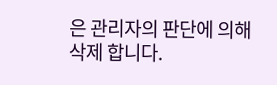은 관리자의 판단에 의해 삭제 합니다.